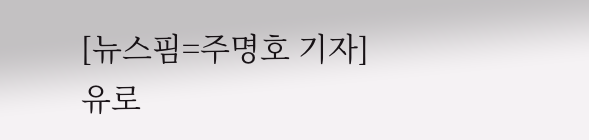[뉴스핌=주명호 기자] 유로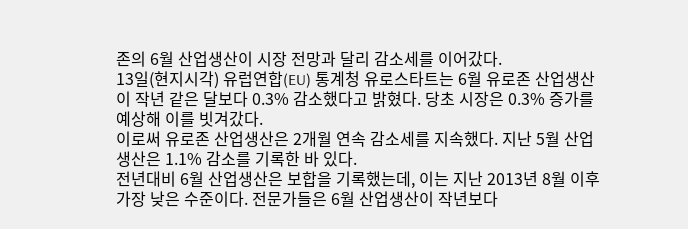존의 6월 산업생산이 시장 전망과 달리 감소세를 이어갔다.
13일(현지시각) 유럽연합(EU) 통계청 유로스타트는 6월 유로존 산업생산이 작년 같은 달보다 0.3% 감소했다고 밝혔다. 당초 시장은 0.3% 증가를 예상해 이를 빗겨갔다.
이로써 유로존 산업생산은 2개월 연속 감소세를 지속했다. 지난 5월 산업생산은 1.1% 감소를 기록한 바 있다.
전년대비 6월 산업생산은 보합을 기록했는데, 이는 지난 2013년 8월 이후 가장 낮은 수준이다. 전문가들은 6월 산업생산이 작년보다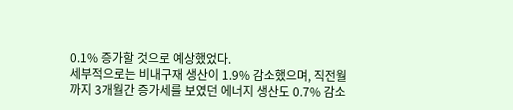0.1% 증가할 것으로 예상했었다.
세부적으로는 비내구재 생산이 1.9% 감소했으며, 직전월까지 3개월간 증가세를 보였던 에너지 생산도 0.7% 감소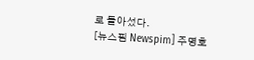로 돌아섰다.
[뉴스핌 Newspim] 주명호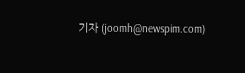기자 (joomh@newspim.com)